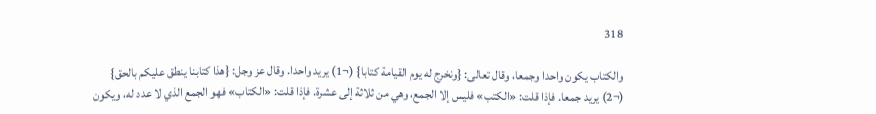318

والكتاب يكون واحدا وجمعا، وقال تعالى: {ونخرج له يوم القيامة كتابا} (¬1) يريد واحدا. وقال عز وجل: {هذا كتابنا ينطق عليكم بالحق} (¬2) يريد جمعا. فإذا قلت: «الكتب» فليس إلا الجمع، وهي من ثلاثة إلى عشرة. فإذا قلت: «الكتاب» فهو الجمع الذي لا عدد له، ويكون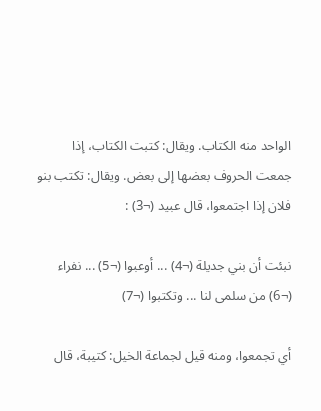الواحد منه الكتاب. ويقال: كتبت الكتاب، إذا جمعت الحروف بعضها إلى بعض. ويقال: تكتب بنو فلان إذا اجتمعوا، قال عبيد (¬3) :

نبئت أن بني جديلة (¬4) ... أوعبوا (¬5) ... نفراء (¬6) من سلمى لنا ... وتكتبوا (¬7)

أي تجمعوا، ومنه قيل لجماعة الخيل: كتيبة، قال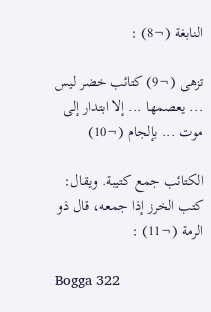النابغة (¬8) :

تزهى (¬9) كتائب خضر ليس ... يعصمها ... إلا ابتدار إلى موت ... بإلجام (¬10)

الكتائب جمع كتيبة. ويقال: كتب الخرز إذا جمعه، قال ذو الرمة (¬11) :

Bogga 322